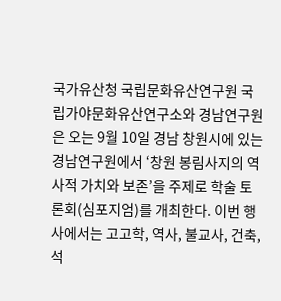국가유산청 국립문화유산연구원 국립가야문화유산연구소와 경남연구원은 오는 9월 10일 경남 창원시에 있는 경남연구원에서 ‘창원 봉림사지의 역사적 가치와 보존’을 주제로 학술 토론회(심포지엄)를 개최한다. 이번 행사에서는 고고학, 역사, 불교사, 건축, 석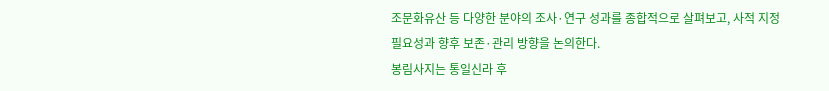조문화유산 등 다양한 분야의 조사·연구 성과를 종합적으로 살펴보고, 사적 지정 필요성과 향후 보존·관리 방향을 논의한다.
봉림사지는 통일신라 후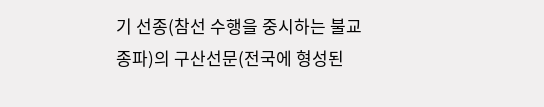기 선종(참선 수행을 중시하는 불교 종파)의 구산선문(전국에 형성된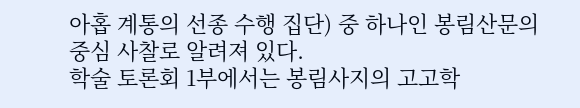아홉 계통의 선종 수행 집단) 중 하나인 봉림산문의 중심 사찰로 알려져 있다.
학술 토론회 1부에서는 봉림사지의 고고학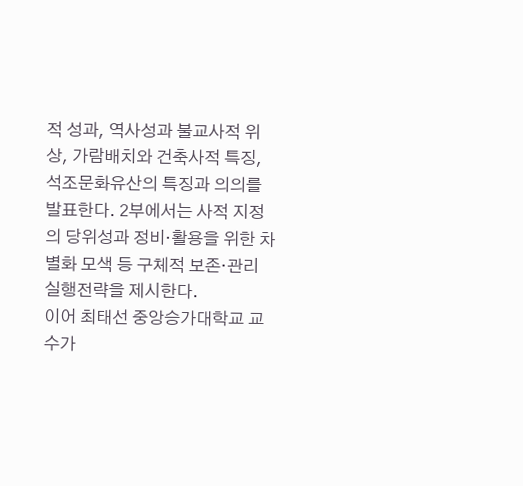적 성과, 역사성과 불교사적 위상, 가람배치와 건축사적 특징, 석조문화유산의 특징과 의의를 발표한다. 2부에서는 사적 지정의 당위성과 정비·활용을 위한 차별화 모색 등 구체적 보존·관리 실행전략을 제시한다.
이어 최태선 중앙승가대학교 교수가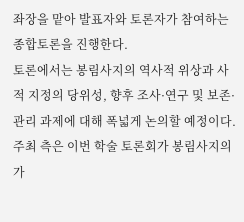좌장을 맡아 발표자와 토론자가 참여하는 종합토론을 진행한다.
토론에서는 봉림사지의 역사적 위상과 사적 지정의 당위성, 향후 조사·연구 및 보존·관리 과제에 대해 폭넓게 논의할 예정이다. 주최 측은 이번 학술 토론회가 봉림사지의 가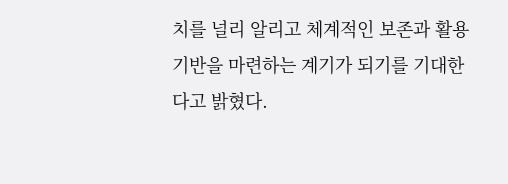치를 널리 알리고 체계적인 보존과 활용 기반을 마련하는 계기가 되기를 기대한다고 밝혔다.